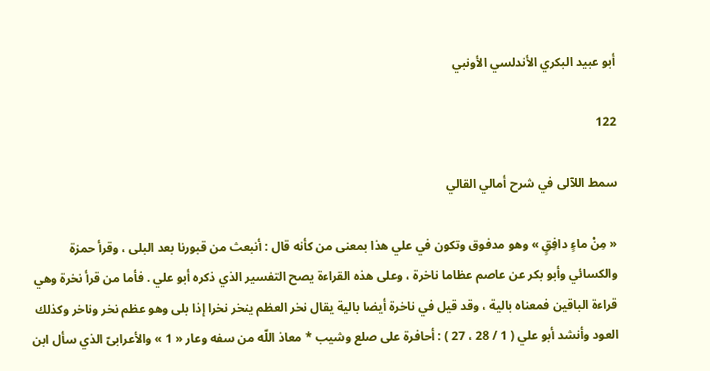أبو عبيد البكري الأندلسي الأونبي

122

سمط اللآلى في شرح أمالي القالي

« مِنْ ماءٍ دافِقٍ » وهو مدفوق وتكون في علي هذا بمعنى من كأنه قال : أنبعث من قبورنا بعد البلى ، وقرأ حمزة والكسائي وأبو بكر عن عاصم عظاما ناخرة ، وعلى هذه القراءة يصح التفسير الذي ذكره أبو علي . فأما من قرأ نخرة وهي قراءة الباقين فمعناه بالية ، وقد قيل في ناخرة أيضا بالية يقال نخر العظم ينخر نخرا إذا بلى وهو عظم نخر وناخر وكذلك العود وأنشد أبو علي ( 1 / 28 ، 27 ) : أحافرة على صلع وشيب * معاذ اللّه من سفه وعار « 1 » والأعرابىّ الذي سأل ابن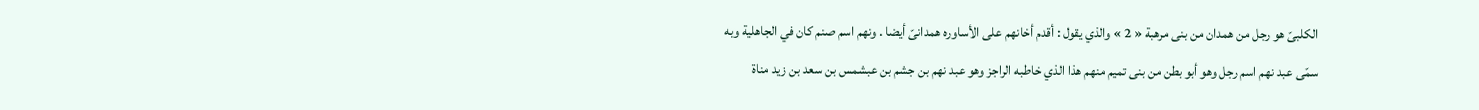الكلبىّ هو رجل من همدان من بنى مرهبة « 2 » والذي يقول : أقدم أخانهم على الأساوره همدانىّ أيضا . ونهم اسم صنم كان في الجاهلية وبه سمّى عبد نهم اسم رجل وهو أبو بطن من بنى تميم منهم هذا الذي خاطبه الراجز وهو عبد نهم بن جشم بن عبشمس بن سعد بن زيد مناة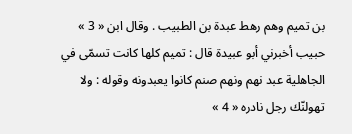بن تميم وهم رهط عبدة بن الطبيب . وقال ابن « 3 » حبيب أخبرني أبو عبيدة قال : تميم كلها كانت تسمّى في الجاهلية عبد نهم ونهم صنم كانوا يعبدونه وقوله : ولا تهولنّك رجل نادره « 4 »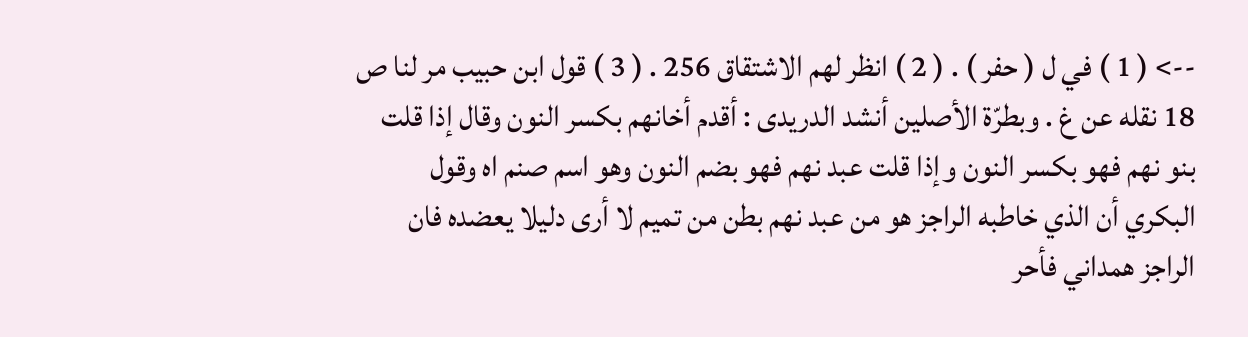--> ( 1 ) في ل ( حفر ) . ( 2 ) انظر لهم الاشتقاق 256 . ( 3 ) قول ابن حبيب مر لنا ص 18 نقله عن غ . وبطرّة الأصلين أنشد الدريدى : أقدم أخانهم بكسر النون وقال إذا قلت بنو نهم فهو بكسر النون وإذا قلت عبد نهم فهو بضم النون وهو اسم صنم اه وقول البكري أن الذي خاطبه الراجز هو من عبد نهم بطن من تميم لا أرى دليلا يعضده فان الراجز همداني فأحر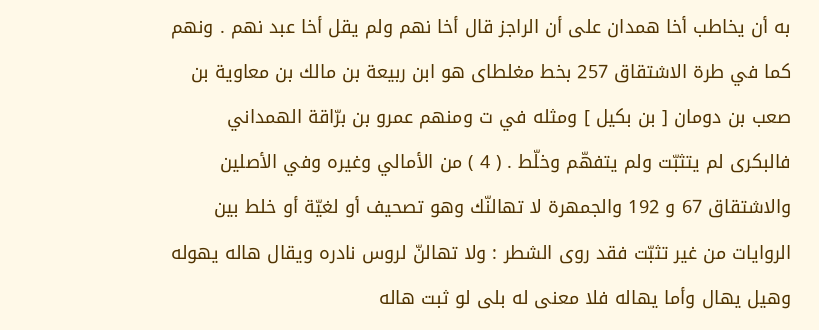به أن يخاطب أخا همدان على أن الراجز قال أخا نهم ولم يقل أخا عبد نهم . ونهم كما في طرة الاشتقاق 257 بخط مغلطاى هو ابن ربيعة بن مالك بن معاوية بن صعب بن دومان [ بن بكيل ] ومثله في ت ومنهم عمرو بن برّاقة الهمداني فالبكرى لم يتثبّت ولم يتفهّم وخلّط . ( 4 ) من الأمالي وغيره وفي الأصلين والاشتقاق 67 و 192 والجمهرة لا تهالنّك وهو تصحيف أو لغيّة أو خلط بين الروايات من غير تثبّت فقد روى الشطر : ولا تهالنّ لروس نادره ويقال هاله يهوله وهيل يهال وأما يهاله فلا معنى له بلى لو ثبت هاله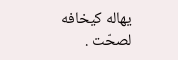يهاله كيخافه لصحّت .